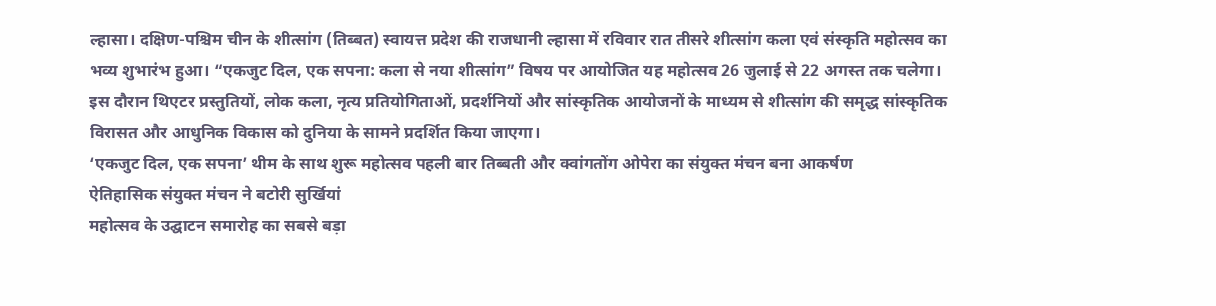ल्हासा। दक्षिण-पश्चिम चीन के शीत्सांग (तिब्बत) स्वायत्त प्रदेश की राजधानी ल्हासा में रविवार रात तीसरे शीत्सांग कला एवं संस्कृति महोत्सव का भव्य शुभारंभ हुआ। “एकजुट दिल, एक सपना: कला से नया शीत्सांग” विषय पर आयोजित यह महोत्सव 26 जुलाई से 22 अगस्त तक चलेगा। इस दौरान थिएटर प्रस्तुतियों, लोक कला, नृत्य प्रतियोगिताओं, प्रदर्शनियों और सांस्कृतिक आयोजनों के माध्यम से शीत्सांग की समृद्ध सांस्कृतिक विरासत और आधुनिक विकास को दुनिया के सामने प्रदर्शित किया जाएगा।
‘एकजुट दिल, एक सपना’ थीम के साथ शुरू महोत्सव पहली बार तिब्बती और क्वांगतोंग ओपेरा का संयुक्त मंचन बना आकर्षण
ऐतिहासिक संयुक्त मंचन ने बटोरी सुर्खियां
महोत्सव के उद्घाटन समारोह का सबसे बड़ा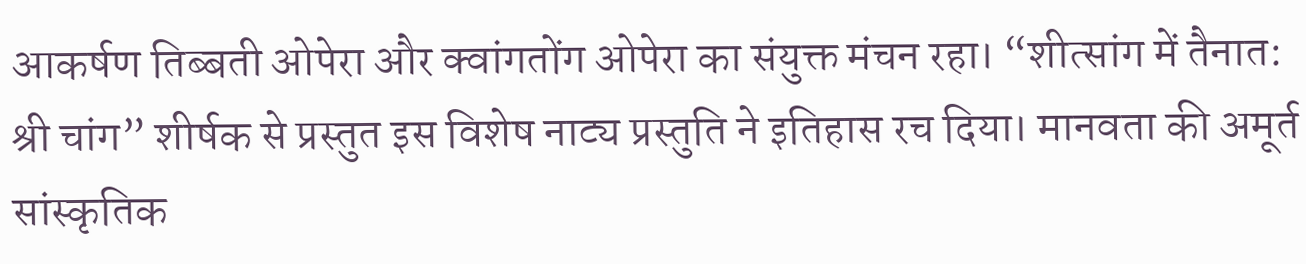आकर्षण तिब्बती ओपेरा और क्वांगतोंग ओपेरा का संयुक्त मंचन रहा। “शीत्सांग में तैनात: श्री चांग” शीर्षक से प्रस्तुत इस विशेष नाट्य प्रस्तुति ने इतिहास रच दिया। मानवता की अमूर्त सांस्कृतिक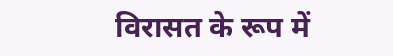विरासत के रूप में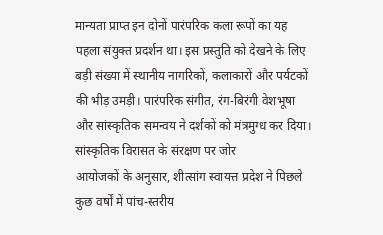मान्यता प्राप्त इन दोनों पारंपरिक कला रूपों का यह पहला संयुक्त प्रदर्शन था। इस प्रस्तुति को देखने के लिए बड़ी संख्या में स्थानीय नागरिकों, कलाकारों और पर्यटकों की भीड़ उमड़ी। पारंपरिक संगीत, रंग-बिरंगी वेशभूषा और सांस्कृतिक समन्वय ने दर्शकों को मंत्रमुग्ध कर दिया।
सांस्कृतिक विरासत के संरक्षण पर जोर
आयोजकों के अनुसार, शीत्सांग स्वायत्त प्रदेश ने पिछले कुछ वर्षों में पांच-स्तरीय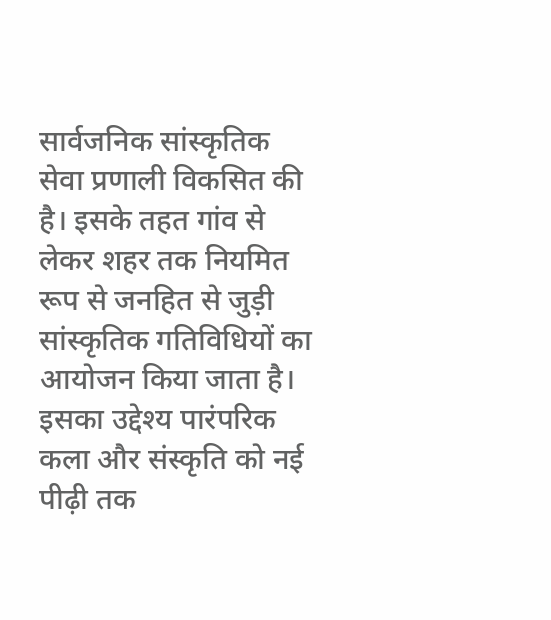सार्वजनिक सांस्कृतिक सेवा प्रणाली विकसित की है। इसके तहत गांव से लेकर शहर तक नियमित रूप से जनहित से जुड़ी सांस्कृतिक गतिविधियों का आयोजन किया जाता है। इसका उद्देश्य पारंपरिक कला और संस्कृति को नई पीढ़ी तक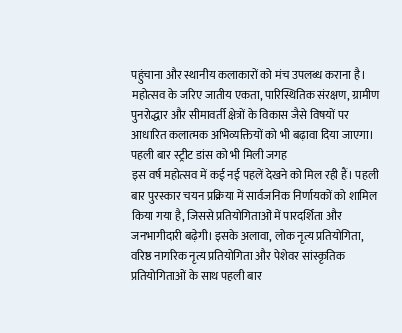पहुंचाना और स्थानीय कलाकारों को मंच उपलब्ध कराना है। महोत्सव के जरिए जातीय एकता, पारिस्थितिक संरक्षण, ग्रामीण पुनरोद्धार और सीमावर्ती क्षेत्रों के विकास जैसे विषयों पर आधारित कलात्मक अभिव्यक्तियों को भी बढ़ावा दिया जाएगा।
पहली बार स्ट्रीट डांस को भी मिली जगह
इस वर्ष महोत्सव में कई नई पहलें देखने को मिल रही हैं। पहली बार पुरस्कार चयन प्रक्रिया में सार्वजनिक निर्णायकों को शामिल किया गया है, जिससे प्रतियोगिताओं में पारदर्शिता और जनभागीदारी बढ़ेगी। इसके अलावा, लोक नृत्य प्रतियोगिता, वरिष्ठ नागरिक नृत्य प्रतियोगिता और पेशेवर सांस्कृतिक प्रतियोगिताओं के साथ पहली बार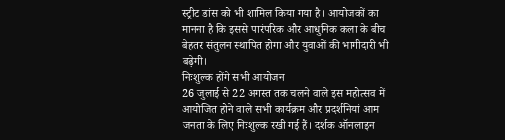स्ट्रीट डांस को भी शामिल किया गया है। आयोजकों का मानना है कि इससे पारंपरिक और आधुनिक कला के बीच बेहतर संतुलन स्थापित होगा और युवाओं की भागीदारी भी बढ़ेगी।
निःशुल्क होंगे सभी आयोजन
26 जुलाई से 22 अगस्त तक चलने वाले इस महोत्सव में आयोजित होने वाले सभी कार्यक्रम और प्रदर्शनियां आम जनता के लिए निःशुल्क रखी गई हैं। दर्शक ऑनलाइन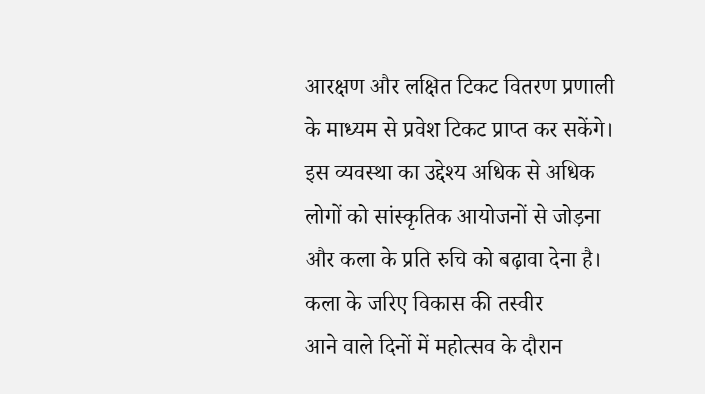आरक्षण और लक्षित टिकट वितरण प्रणाली के माध्यम से प्रवेश टिकट प्राप्त कर सकेंगे। इस व्यवस्था का उद्देश्य अधिक से अधिक लोगों को सांस्कृतिक आयोजनों से जोड़ना और कला के प्रति रुचि को बढ़ावा देना है।
कला के जरिए विकास की तस्वीर
आने वाले दिनों में महोत्सव के दौरान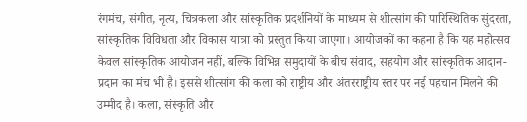रंगमंच, संगीत, नृत्य, चित्रकला और सांस्कृतिक प्रदर्शनियों के माध्यम से शीत्सांग की पारिस्थितिक सुंदरता, सांस्कृतिक विविधता और विकास यात्रा को प्रस्तुत किया जाएगा। आयोजकों का कहना है कि यह महोत्सव केवल सांस्कृतिक आयोजन नहीं, बल्कि विभिन्न समुदायों के बीच संवाद, सहयोग और सांस्कृतिक आदान-प्रदान का मंच भी है। इससे शीत्सांग की कला को राष्ट्रीय और अंतरराष्ट्रीय स्तर पर नई पहचान मिलने की उम्मीद है। कला, संस्कृति और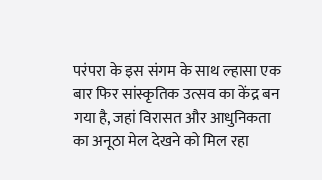परंपरा के इस संगम के साथ ल्हासा एक बार फिर सांस्कृतिक उत्सव का केंद्र बन गया है, जहां विरासत और आधुनिकता का अनूठा मेल देखने को मिल रहा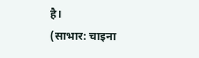है।
(साभार: चाइना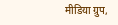मीडिया ग्रुप,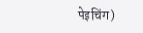पेइचिंग)